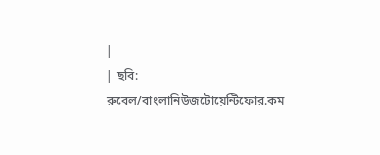|
| ছবি: রুবেল/বাংলানিউজটোয়েন্টিফোর.কম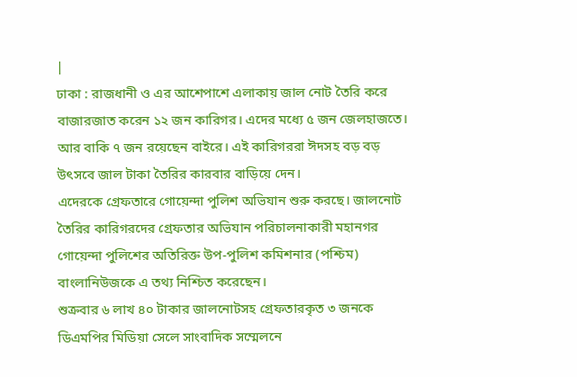|
ঢাকা : রাজধানী ও এর আশেপাশে এলাকায় জাল নোট তৈরি করে বাজারজাত করেন ১২ জন কারিগর। এদের মধ্যে ৫ জন জেলহাজতে। আর বাকি ৭ জন রয়েছেন বাইরে। এই কারিগররা ঈদসহ বড় বড় উৎসবে জাল টাকা তৈরির কারবার বাড়িয়ে দেন।
এদেরকে গ্রেফতারে গোয়েন্দা পুলিশ অভিযান শুরু করছে। জালনোট তৈরির কারিগরদের গ্রেফতার অভিযান পরিচালনাকারী মহানগর গোয়েন্দা পুলিশের অতিরিক্ত উপ-পুলিশ কমিশনার (পশ্চিম) বাংলানিউজকে এ তথ্য নিশ্চিত করেছেন।
শুক্রবার ৬ লাখ ৪০ টাকার জালনোটসহ গ্রেফতারকৃত ৩ জনকে ডিএমপির মিডিয়া সেলে সাংবাদিক সম্মেলনে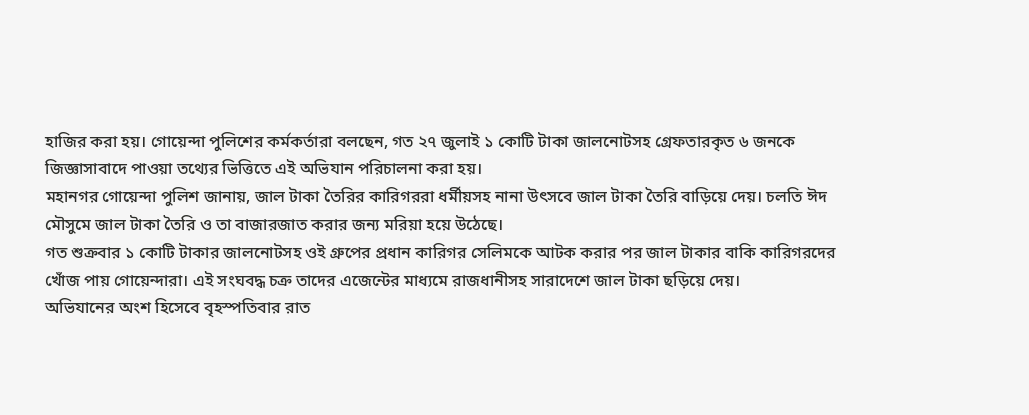হাজির করা হয়। গোয়েন্দা পুলিশের কর্মকর্তারা বলছেন, গত ২৭ জুলাই ১ কোটি টাকা জালনোটসহ গ্রেফতারকৃত ৬ জনকে জিজ্ঞাসাবাদে পাওয়া তথ্যের ভিত্তিতে এই অভিযান পরিচালনা করা হয়।
মহানগর গোয়েন্দা পুলিশ জানায়, জাল টাকা তৈরির কারিগররা ধর্মীয়সহ নানা উৎসবে জাল টাকা তৈরি বাড়িয়ে দেয়। চলতি ঈদ মৌসুমে জাল টাকা তৈরি ও তা বাজারজাত করার জন্য মরিয়া হয়ে উঠেছে।
গত শুক্রবার ১ কোটি টাকার জালনোটসহ ওই গ্রুপের প্রধান কারিগর সেলিমকে আটক করার পর জাল টাকার বাকি কারিগরদের খোঁজ পায় গোয়েন্দারা। এই সংঘবদ্ধ চক্র তাদের এজেন্টের মাধ্যমে রাজধানীসহ সারাদেশে জাল টাকা ছড়িয়ে দেয়।
অভিযানের অংশ হিসেবে বৃহস্পতিবার রাত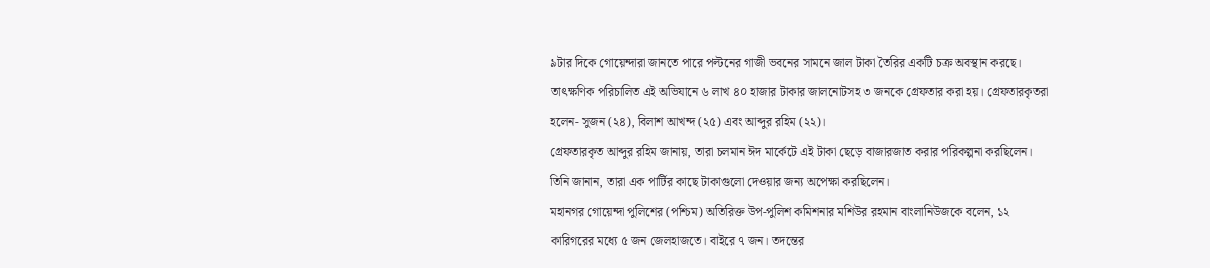৯টার দিকে গোয়েন্দারা জানতে পারে পল্টনের গাজী ভবনের সামনে জাল টাকা তৈরির একটি চক্র অবস্থান করছে। তাৎক্ষণিক পরিচালিত এই অভিযানে ৬ লাখ ৪০ হাজার টাকার জালনোটসহ ৩ জনকে গ্রেফতার করা হয়। গ্রেফতারকৃতরা হলেন- সুজন (২৪), বিলাশ আখন্দ (২৫) এবং আব্দুর রহিম (২২)।
গ্রেফতারকৃত আব্দুর রহিম জানায়, তারা চলমান ঈদ মার্কেটে এই টাকা ছেড়ে বাজারজাত করার পরিকল্পনা করছিলেন। তিনি জানান, তারা এক পার্টির কাছে টাকাগুলো দেওয়ার জন্য অপেক্ষা করছিলেন।
মহানগর গোয়েন্দা পুলিশের (পশ্চিম) অতিরিক্ত উপ-পুলিশ কমিশনার মশিউর রহমান বাংলানিউজকে বলেন, ১২ কারিগরের মধ্যে ৫ জন জেলহাজতে। বাইরে ৭ জন। তদন্তের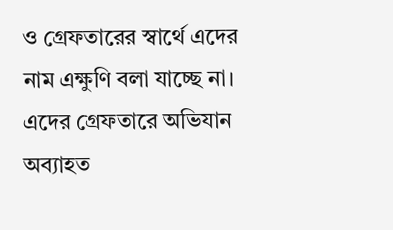ও গ্রেফতারের স্বার্থে এদের নাম এক্ষুণি বলা যাচ্ছে না। এদের গ্রেফতারে অভিযান অব্যাহত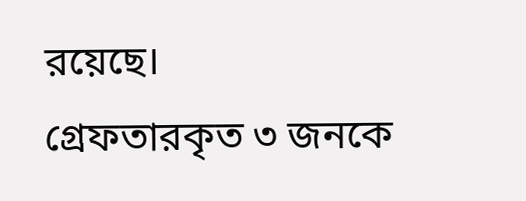রয়েছে।
গ্রেফতারকৃত ৩ জনকে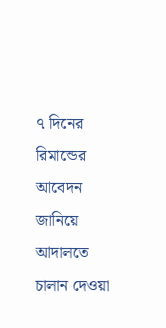৭ দিনের রিমান্ডের আবেদন জানিয়ে আদালতে চালান দেওয়া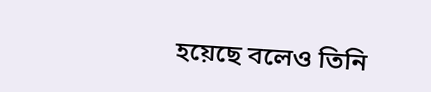হয়েছে বলেও তিনি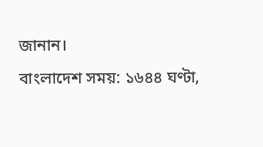জানান।
বাংলাদেশ সময়: ১৬৪৪ ঘণ্টা,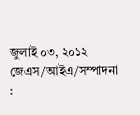জুলাই ০৩, ২০১২
জেএস/আইএ/সম্পাদনা :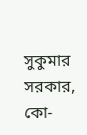সুকুমার সরকার, কো-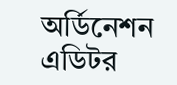অর্ডিনেশন এডিটর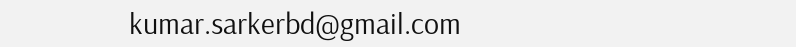kumar.sarkerbd@gmail.com